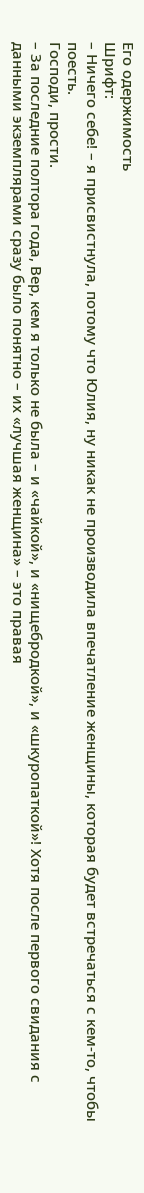Его одержимость
Шрифт:
– Ничего себе! – я присвистнула, потому что Юлия, ну никак не производила впечатление женщины, которая будет встречаться с кем-то, чтобы поесть.
Господи, прости.
– За последние полтора года, Вер, кем я только не была – и «чайкой», и «нищебродкой», и «шкуропаткой»! Хотя после первого свидания с данными экземплярами сразу было понятно – их «лучшая женщина» – это правая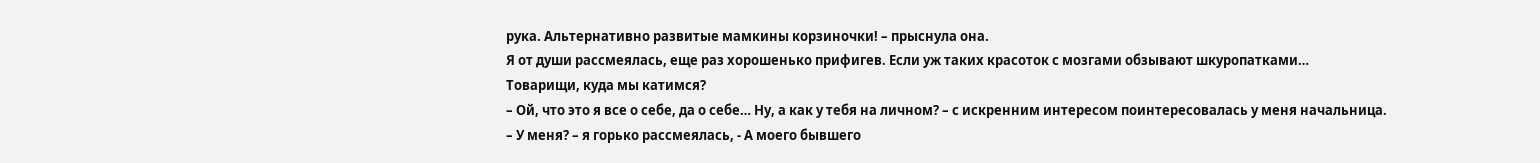рука. Альтернативно развитые мамкины корзиночки! – прыснула она.
Я от души рассмеялась, еще раз хорошенько прифигев. Если уж таких красоток с мозгами обзывают шкуропатками…
Товарищи, куда мы катимся?
– Ой, что это я все о себе, да о себе… Ну, а как у тебя на личном? – с искренним интересом поинтересовалась у меня начальница.
– У меня? – я горько рассмеялась, - А моего бывшего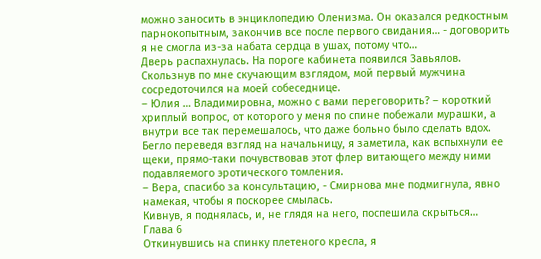можно заносить в энциклопедию Оленизма. Он оказался редкостным парнокопытным, закончив все после первого свидания… - договорить я не смогла из-за набата сердца в ушах, потому что…
Дверь распахнулась. На пороге кабинета появился Завьялов.
Скользнув по мне скучающим взглядом, мой первый мужчина сосредоточился на моей собеседнице.
– Юлия … Владимировна, можно с вами переговорить? – короткий хриплый вопрос, от которого у меня по спине побежали мурашки, а внутри все так перемешалось, что даже больно было сделать вдох.
Бегло переведя взгляд на начальницу, я заметила, как вспыхнули ее щеки, прямо-таки почувствовав этот флер витающего между ними подавляемого эротического томления.
– Вера, спасибо за консультацию, - Смирнова мне подмигнула, явно намекая, чтобы я поскорее смылась.
Кивнув, я поднялась, и, не глядя на него, поспешила скрыться…
Глава 6
Откинувшись на спинку плетеного кресла, я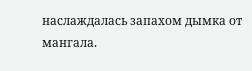наслаждалась запахом дымка от мангала.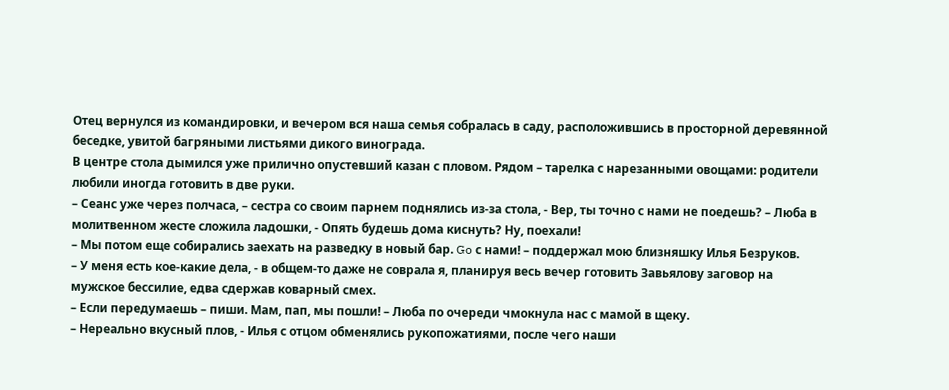Отец вернулся из командировки, и вечером вся наша семья собралась в саду, расположившись в просторной деревянной беседке, увитой багряными листьями дикого винограда.
В центре стола дымился уже прилично опустевший казан с пловом. Рядом – тарелка с нарезанными овощами: родители любили иногда готовить в две руки.
– Сеанс уже через полчаса, – сестра со своим парнем поднялись из-за стола, - Вер, ты точно с нами не поедешь? – Люба в молитвенном жесте сложила ладошки, - Опять будешь дома киснуть? Ну, поехали!
– Мы потом еще собирались заехать на разведку в новый бар. Go с нами! – поддержал мою близняшку Илья Безруков.
– У меня есть кое-какие дела, - в общем-то даже не соврала я, планируя весь вечер готовить Завьялову заговор на мужское бессилие, едва сдержав коварный смех.
– Если передумаешь – пиши. Мам, пап, мы пошли! – Люба по очереди чмокнула нас с мамой в щеку.
– Нереально вкусный плов, - Илья с отцом обменялись рукопожатиями, после чего наши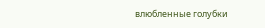влюбленные голубки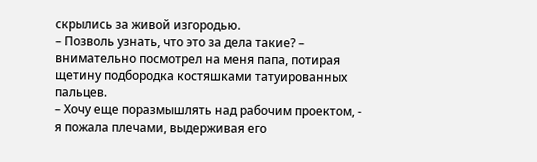скрылись за живой изгородью.
– Позволь узнать, что это за дела такие? – внимательно посмотрел на меня папа, потирая щетину подбородка костяшками татуированных пальцев.
– Хочу еще поразмышлять над рабочим проектом, - я пожала плечами, выдерживая его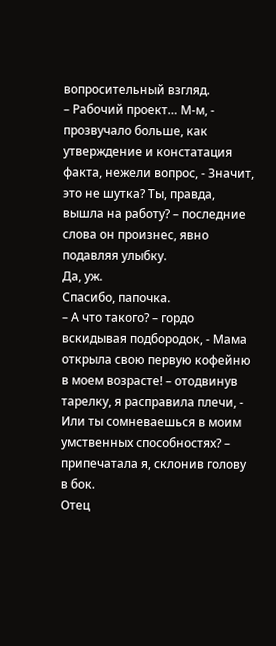вопросительный взгляд.
– Рабочий проект… М-м, - прозвучало больше, как утверждение и констатация факта, нежели вопрос, - Значит, это не шутка? Ты, правда, вышла на работу? – последние слова он произнес, явно подавляя улыбку.
Да, уж.
Спасибо, папочка.
– А что такого? – гордо вскидывая подбородок, - Мама открыла свою первую кофейню в моем возрасте! – отодвинув тарелку, я расправила плечи, - Или ты сомневаешься в моим умственных способностях? – припечатала я, склонив голову в бок.
Отец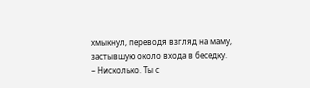хмыкнул, переводя взгляд на маму, застывшую около входа в беседку.
– Нисколько. Ты с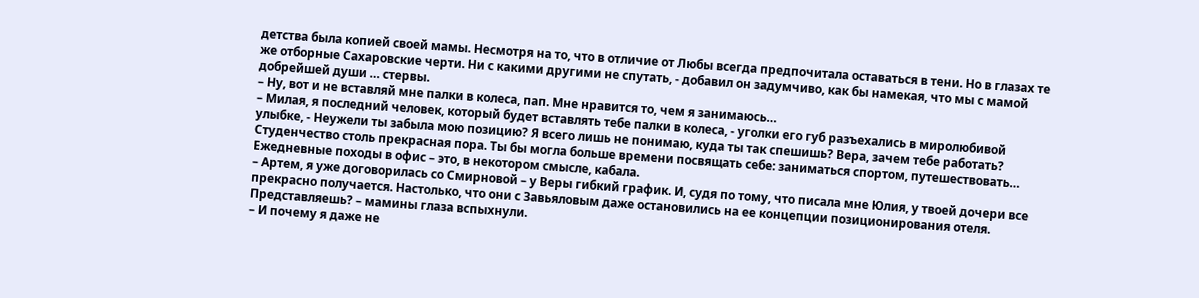детства была копией своей мамы. Несмотря на то, что в отличие от Любы всегда предпочитала оставаться в тени. Но в глазах те же отборные Сахаровские черти. Ни с какими другими не спутать, - добавил он задумчиво, как бы намекая, что мы с мамой добрейшей души … стервы.
– Ну, вот и не вставляй мне палки в колеса, пап. Мне нравится то, чем я занимаюсь…
– Милая, я последний человек, который будет вставлять тебе палки в колеса, - уголки его губ разъехались в миролюбивой улыбке, - Неужели ты забыла мою позицию? Я всего лишь не понимаю, куда ты так спешишь? Вера, зачем тебе работать? Студенчество столь прекрасная пора. Ты бы могла больше времени посвящать себе: заниматься спортом, путешествовать… Ежедневные походы в офис – это, в некотором смысле, кабала.
– Артем, я уже договорилась со Смирновой – у Веры гибкий график. И, судя по тому, что писала мне Юлия, у твоей дочери все прекрасно получается. Настолько, что они с Завьяловым даже остановились на ее концепции позиционирования отеля. Представляешь? – мамины глаза вспыхнули.
– И почему я даже не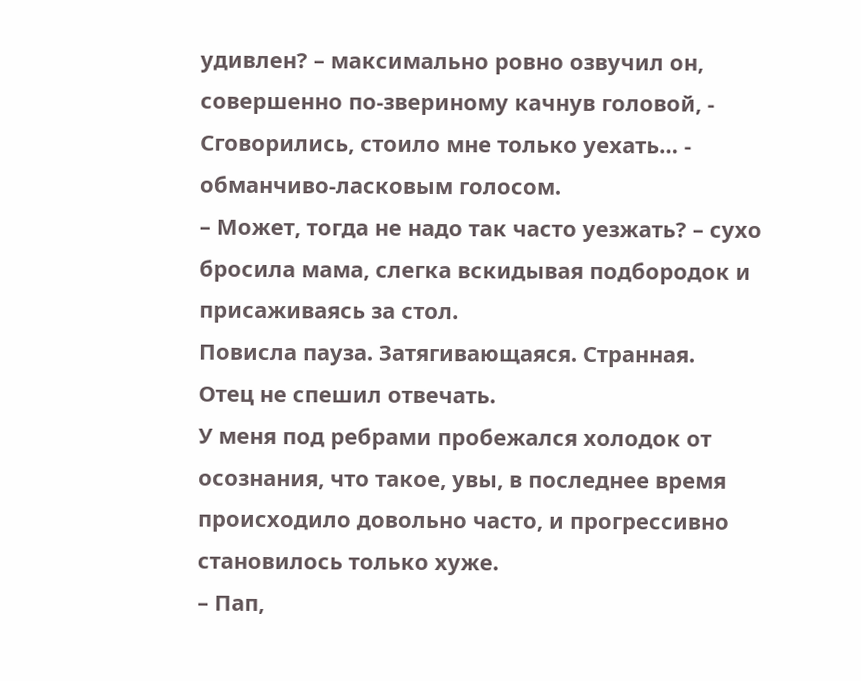удивлен? – максимально ровно озвучил он, совершенно по-звериному качнув головой, - Сговорились, стоило мне только уехать… - обманчиво-ласковым голосом.
– Может, тогда не надо так часто уезжать? – сухо бросила мама, слегка вскидывая подбородок и присаживаясь за стол.
Повисла пауза. Затягивающаяся. Странная.
Отец не спешил отвечать.
У меня под ребрами пробежался холодок от осознания, что такое, увы, в последнее время происходило довольно часто, и прогрессивно становилось только хуже.
– Пап,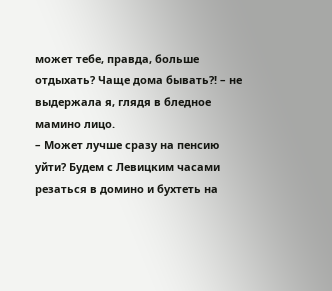может тебе, правда, больше отдыхать? Чаще дома бывать?! – не выдержала я, глядя в бледное мамино лицо.
– Может лучше сразу на пенсию уйти? Будем с Левицким часами резаться в домино и бухтеть на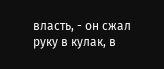власть, - он сжал руку в кулак, в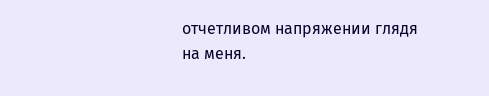отчетливом напряжении глядя на меня.